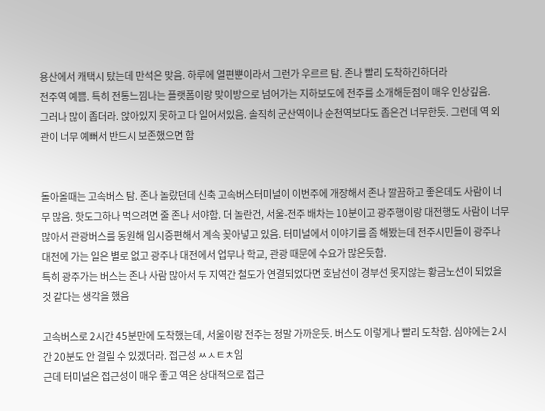용산에서 캐택시 탔는데 만석은 맞음. 하루에 열편뿐이라서 그런가 우르르 탐. 존나 빨리 도착하긴하더라
전주역 예쁨. 특히 전통느낌나는 플랫폼이랑 맞이방으로 넘어가는 지하보도에 전주를 소개해둔점이 매우 인상깊음.
그러나 많이 좁더라. 앉아있지 못하고 다 일어서있음. 솔직히 군산역이나 순천역보다도 좁은건 너무한듯. 그런데 역 외관이 너무 예뻐서 반드시 보존했으면 함


돌아올때는 고속버스 탐. 존나 놀랐던데 신축 고속버스터미널이 이번주에 개장해서 존나 깔끔하고 좋은데도 사람이 너무 많음. 핫도그하나 먹으려면 줄 존나 서야함. 더 놀란건, 서울-전주 배차는 10분이고 광주행이랑 대전행도 사람이 너무 많아서 관광버스를 동원해 임시증편해서 계속 꽂아넣고 있음. 터미널에서 이야기를 좀 해봤는데 전주시민들이 광주나 대전에 가는 일은 별로 없고 광주나 대전에서 업무나 학교, 관광 때문에 수요가 많은듯함.
특히 광주가는 버스는 존나 사람 많아서 두 지역간 철도가 연결되었다면 호남선이 경부선 못지않는 황금노선이 되었을 것 같다는 생각을 했음

고속버스로 2시간 45분만에 도착했는데, 서울이랑 전주는 정말 가까운듯. 버스도 이렇게나 빨리 도착함. 심야에는 2시간 20분도 안 걸릴 수 있겠더라. 접근성 ㅆㅅㅌㅊ임
근데 터미널은 접근성이 매우 좋고 역은 상대적으로 접근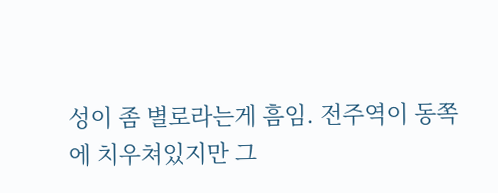성이 좀 별로라는게 흠임. 전주역이 동쪽에 치우쳐있지만 그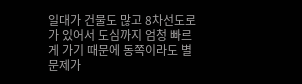일대가 건물도 많고 8차선도로가 있어서 도심까지 엄청 빠르게 가기 때문에 동쪽이라도 별 문제가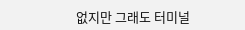없지만 그래도 터미널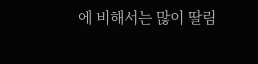에 비해서는 많이 딸림